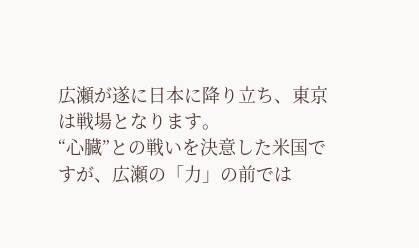広瀬が遂に日本に降り立ち、東京は戦場となります。
“心臓”との戦いを決意した米国ですが、広瀬の「力」の前では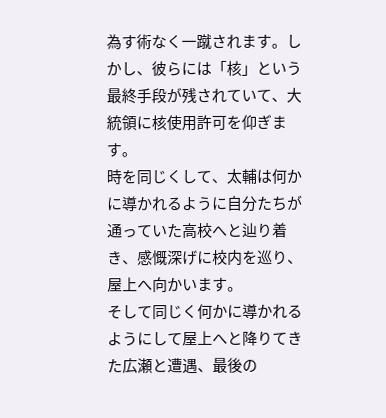為す術なく一蹴されます。しかし、彼らには「核」という最終手段が残されていて、大統領に核使用許可を仰ぎます。
時を同じくして、太輔は何かに導かれるように自分たちが通っていた高校へと辿り着き、感慨深げに校内を巡り、屋上へ向かいます。
そして同じく何かに導かれるようにして屋上へと降りてきた広瀬と遭遇、最後の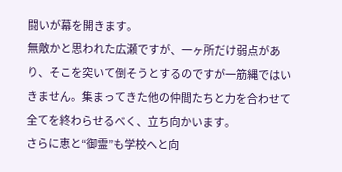闘いが幕を開きます。
無敵かと思われた広瀬ですが、一ヶ所だけ弱点があり、そこを突いて倒そうとするのですが一筋縄ではいきません。集まってきた他の仲間たちと力を合わせて全てを終わらせるべく、立ち向かいます。
さらに恵と“御霊”も学校へと向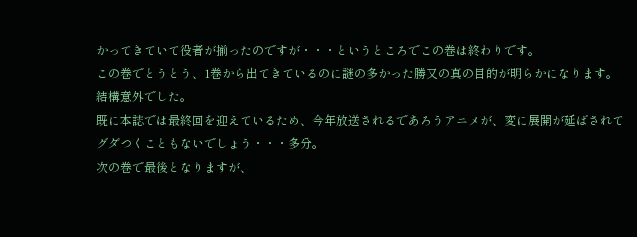かってきていて役者が揃ったのですが・・・というところでこの巻は終わりです。
この巻でとうとう、1巻から出てきているのに謎の多かった勝又の真の目的が明らかになります。結構意外でした。
既に本誌では最終回を迎えているため、今年放送されるであろうアニメが、変に展開が延ばされてグダつくこともないでしょう・・・多分。
次の巻で最後となりますが、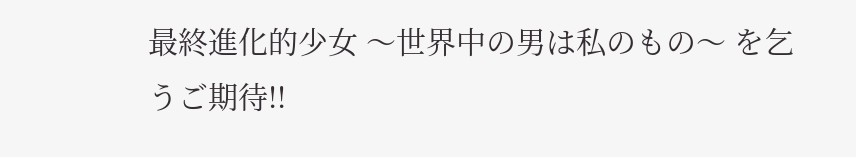最終進化的少女 〜世界中の男は私のもの〜 を乞うご期待!!